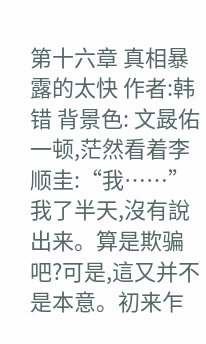第十六章 真相暴露的太快 作者:韩错 背景色: 文晸佑一顿,茫然看着李顺圭:“我……” 我了半天,沒有說出来。算是欺骗吧?可是,這又并不是本意。初来乍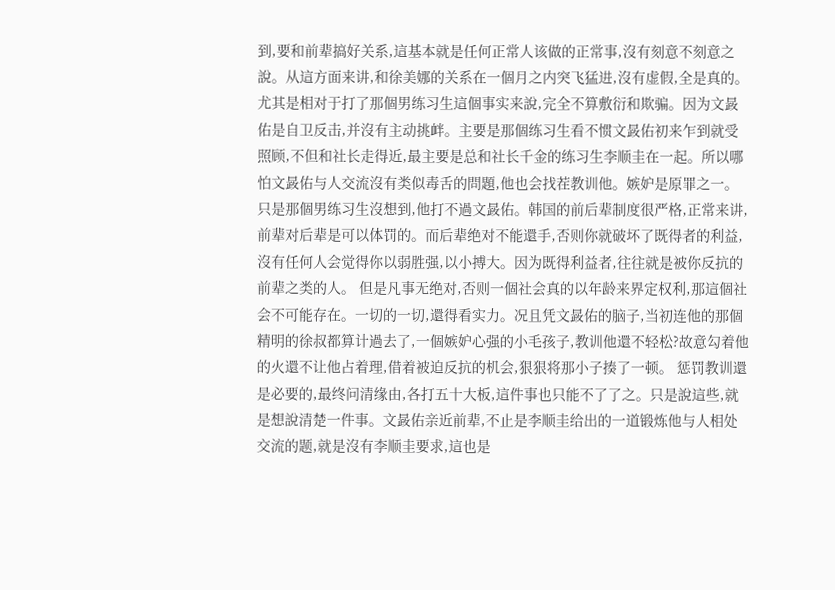到,要和前辈搞好关系,這基本就是任何正常人该做的正常事,沒有刻意不刻意之說。从這方面来讲,和徐美娜的关系在一個月之内突飞猛进,沒有虚假,全是真的。 尤其是相对于打了那個男练习生這個事实来說,完全不算敷衍和欺骗。因为文晸佑是自卫反击,并沒有主动挑衅。主要是那個练习生看不惯文晸佑初来乍到就受照顾,不但和社长走得近,最主要是总和社长千金的练习生李顺圭在一起。所以哪怕文晸佑与人交流沒有类似毒舌的問題,他也会找茬教训他。嫉妒是原罪之一。 只是那個男练习生沒想到,他打不過文晸佑。韩国的前后辈制度很严格,正常来讲,前辈对后辈是可以体罚的。而后辈绝对不能還手,否则你就破坏了既得者的利益,沒有任何人会觉得你以弱胜强,以小搏大。因为既得利益者,往往就是被你反抗的前辈之类的人。 但是凡事无绝对,否则一個社会真的以年龄来界定权利,那這個社会不可能存在。一切的一切,還得看实力。况且凭文晸佑的脑子,当初连他的那個精明的徐叔都算计過去了,一個嫉妒心强的小毛孩子,教训他還不轻松?故意勾着他的火還不让他占着理,借着被迫反抗的机会,狠狠将那小子揍了一顿。 惩罚教训還是必要的,最终问清缘由,各打五十大板,這件事也只能不了了之。只是說這些,就是想說清楚一件事。文晸佑亲近前辈,不止是李顺圭给出的一道锻炼他与人相处交流的题,就是沒有李顺圭要求,這也是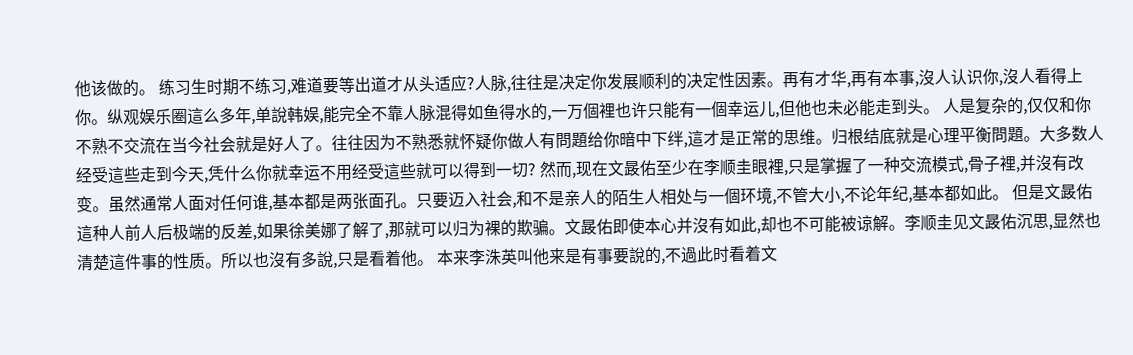他该做的。 练习生时期不练习,难道要等出道才从头适应?人脉,往往是决定你发展顺利的决定性因素。再有才华,再有本事,沒人认识你,沒人看得上你。纵观娱乐圈這么多年,单說韩娱,能完全不靠人脉混得如鱼得水的,一万個裡也许只能有一個幸运儿,但他也未必能走到头。 人是复杂的,仅仅和你不熟不交流在当今社会就是好人了。往往因为不熟悉就怀疑你做人有問題给你暗中下绊,這才是正常的思维。归根结底就是心理平衡問題。大多数人经受這些走到今天,凭什么你就幸运不用经受這些就可以得到一切? 然而,现在文晸佑至少在李顺圭眼裡,只是掌握了一种交流模式,骨子裡,并沒有改变。虽然通常人面对任何谁,基本都是两张面孔。只要迈入社会,和不是亲人的陌生人相处与一個环境,不管大小,不论年纪,基本都如此。 但是文晸佑這种人前人后极端的反差,如果徐美娜了解了,那就可以归为裸的欺骗。文晸佑即使本心并沒有如此,却也不可能被谅解。李顺圭见文晸佑沉思,显然也清楚這件事的性质。所以也沒有多說,只是看着他。 本来李洙英叫他来是有事要說的,不過此时看着文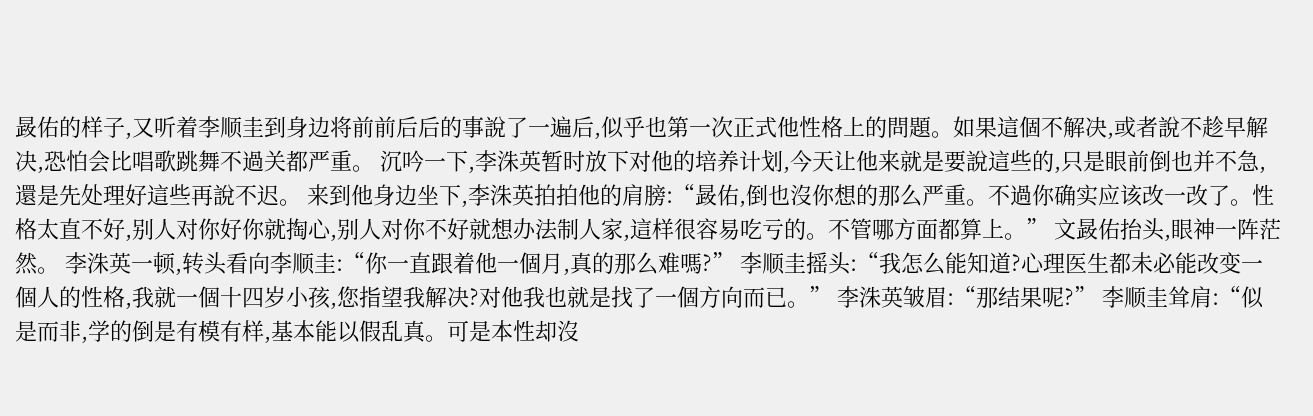晸佑的样子,又听着李顺圭到身边将前前后后的事說了一遍后,似乎也第一次正式他性格上的問題。如果這個不解决,或者說不趁早解决,恐怕会比唱歌跳舞不過关都严重。 沉吟一下,李洙英暂时放下对他的培养计划,今天让他来就是要說這些的,只是眼前倒也并不急,還是先处理好這些再說不迟。 来到他身边坐下,李洙英拍拍他的肩膀:“晸佑,倒也沒你想的那么严重。不過你确实应该改一改了。性格太直不好,别人对你好你就掏心,别人对你不好就想办法制人家,這样很容易吃亏的。不管哪方面都算上。” 文晸佑抬头,眼神一阵茫然。 李洙英一顿,转头看向李顺圭:“你一直跟着他一個月,真的那么难嗎?” 李顺圭摇头:“我怎么能知道?心理医生都未必能改变一個人的性格,我就一個十四岁小孩,您指望我解决?对他我也就是找了一個方向而已。” 李洙英皱眉:“那结果呢?” 李顺圭耸肩:“似是而非,学的倒是有模有样,基本能以假乱真。可是本性却沒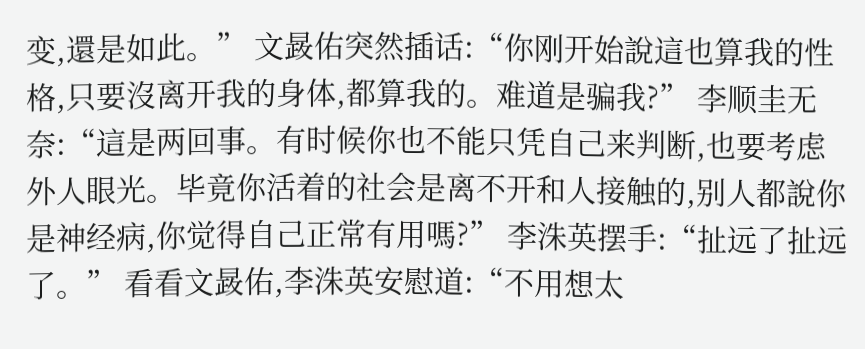变,還是如此。” 文晸佑突然插话:“你刚开始說這也算我的性格,只要沒离开我的身体,都算我的。难道是骗我?” 李顺圭无奈:“這是两回事。有时候你也不能只凭自己来判断,也要考虑外人眼光。毕竟你活着的社会是离不开和人接触的,别人都說你是神经病,你觉得自己正常有用嗎?” 李洙英摆手:“扯远了扯远了。” 看看文晸佑,李洙英安慰道:“不用想太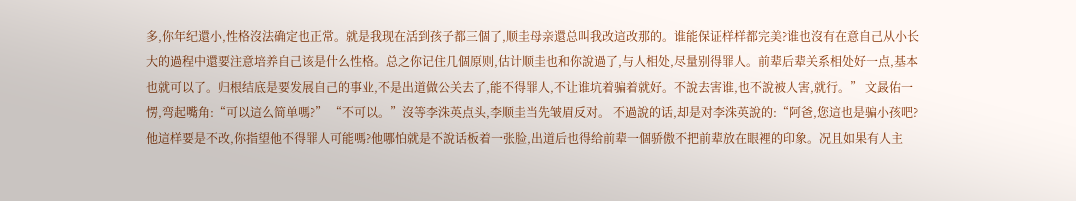多,你年纪還小,性格沒法确定也正常。就是我现在活到孩子都三個了,顺圭母亲還总叫我改這改那的。谁能保证样样都完美?谁也沒有在意自己从小长大的過程中還要注意培养自己该是什么性格。总之你记住几個原则,估计顺圭也和你說過了,与人相处,尽量别得罪人。前辈后辈关系相处好一点,基本也就可以了。归根结底是要发展自己的事业,不是出道做公关去了,能不得罪人,不让谁坑着骗着就好。不說去害谁,也不說被人害,就行。” 文晸佑一愣,弯起嘴角:“可以這么简单嗎?” “不可以。”沒等李洙英点头,李顺圭当先皱眉反对。 不過說的话,却是对李洙英說的:“阿爸,您這也是骗小孩吧?他這样要是不改,你指望他不得罪人可能嗎?他哪怕就是不說话板着一张脸,出道后也得给前辈一個骄傲不把前辈放在眼裡的印象。况且如果有人主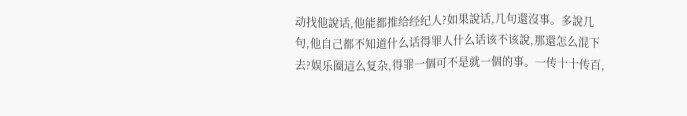动找他說话,他能都推给经纪人?如果說话,几句還沒事。多說几句,他自己都不知道什么话得罪人什么话该不该說,那還怎么混下去?娱乐圈這么复杂,得罪一個可不是就一個的事。一传十十传百,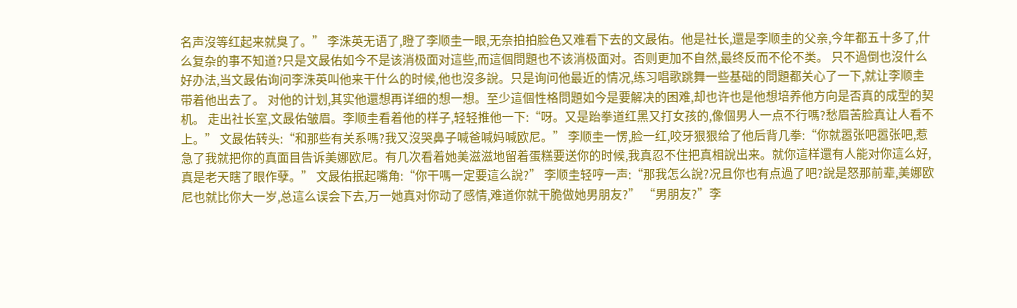名声沒等红起来就臭了。” 李洙英无语了,瞪了李顺圭一眼,无奈拍拍脸色又难看下去的文晸佑。他是社长,還是李顺圭的父亲,今年都五十多了,什么复杂的事不知道?只是文晸佑如今不是该消极面对這些,而這個問題也不该消极面对。否则更加不自然,最终反而不伦不类。 只不過倒也沒什么好办法,当文晸佑询问李洙英叫他来干什么的时候,他也沒多說。只是询问他最近的情况,练习唱歌跳舞一些基础的問題都关心了一下,就让李顺圭带着他出去了。 对他的计划,其实他還想再详细的想一想。至少這個性格問題如今是要解决的困难,却也许也是他想培养他方向是否真的成型的契机。 走出社长室,文晸佑皱眉。李顺圭看着他的样子,轻轻推他一下:“呀。又是跆拳道红黑又打女孩的,像個男人一点不行嗎?愁眉苦脸真让人看不上。” 文晸佑转头:“和那些有关系嗎?我又沒哭鼻子喊爸喊妈喊欧尼。” 李顺圭一愣,脸一红,咬牙狠狠给了他后背几拳:“你就嚣张吧嚣张吧,惹急了我就把你的真面目告诉美娜欧尼。有几次看着她美滋滋地留着蛋糕要送你的时候,我真忍不住把真相說出来。就你這样還有人能对你這么好,真是老天瞎了眼作孽。” 文晸佑抿起嘴角:“你干嗎一定要這么說?” 李顺圭轻哼一声:“那我怎么說?况且你也有点過了吧?說是怒那前辈,美娜欧尼也就比你大一岁,总這么误会下去,万一她真对你动了感情,难道你就干脆做她男朋友?” “男朋友?”李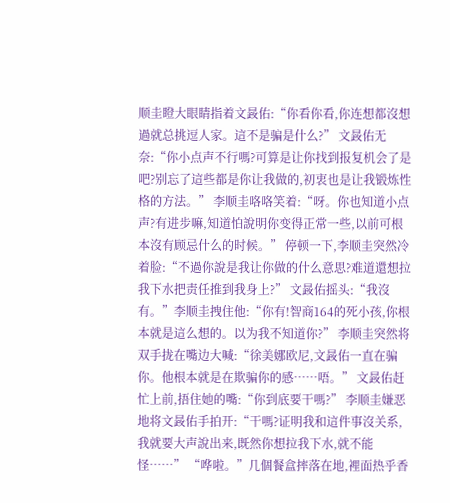顺圭瞪大眼睛指着文晸佑:“你看你看,你连想都沒想過就总挑逗人家。這不是骗是什么?” 文晸佑无奈:“你小点声不行嗎?可算是让你找到报复机会了是吧?别忘了這些都是你让我做的,初衷也是让我锻炼性格的方法。” 李顺圭咯咯笑着:“呀。你也知道小点声?有进步嘛,知道怕說明你变得正常一些,以前可根本沒有顾忌什么的时候。” 停顿一下,李顺圭突然冷着脸:“不過你說是我让你做的什么意思?难道還想拉我下水把责任推到我身上?” 文晸佑摇头:“我沒有。”李顺圭拽住他:“你有!智商164的死小孩,你根本就是這么想的。以为我不知道你?” 李顺圭突然将双手拢在嘴边大喊:“徐美娜欧尼,文晸佑一直在骗你。他根本就是在欺骗你的感……唔。” 文晸佑赶忙上前,捂住她的嘴:“你到底要干嗎?” 李顺圭嫌恶地将文晸佑手拍开:“干嗎?证明我和這件事沒关系,我就要大声說出来,既然你想拉我下水,就不能怪……” “哗啦。”几個餐盒摔落在地,裡面热乎香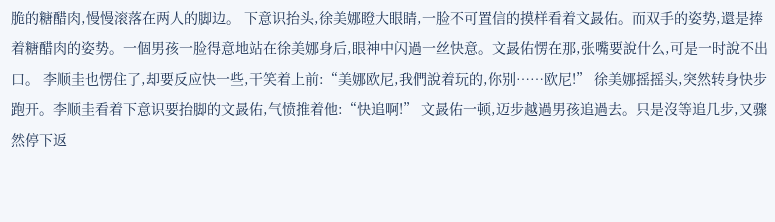脆的糖醋肉,慢慢滚落在两人的脚边。 下意识抬头,徐美娜瞪大眼睛,一脸不可置信的摸样看着文晸佑。而双手的姿势,還是捧着糖醋肉的姿势。一個男孩一脸得意地站在徐美娜身后,眼神中闪過一丝快意。文晸佑愣在那,张嘴要說什么,可是一时說不出口。 李顺圭也愣住了,却要反应快一些,干笑着上前:“美娜欧尼,我們說着玩的,你别……欧尼!” 徐美娜摇摇头,突然转身快步跑开。李顺圭看着下意识要抬脚的文晸佑,气愤推着他:“快追啊!” 文晸佑一顿,迈步越過男孩追過去。只是沒等追几步,又骤然停下返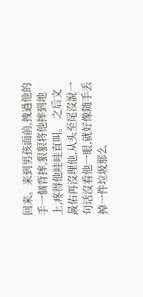回来。来到男孩面前,拽過他的手一個背摔,狠狠将他摔到地上,疼得他哇哇直叫。 之后文晸佑再沒理他,从头至尾沒說一句话沒看他一眼,就好像随手丢掉一件垃圾那么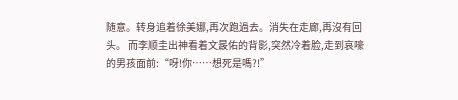随意。转身追着徐美娜,再次跑過去。消失在走廊,再沒有回头。 而李顺圭出神看着文晸佑的背影,突然冷着脸,走到哀嚎的男孩面前:“呀!你……想死是嗎?!”